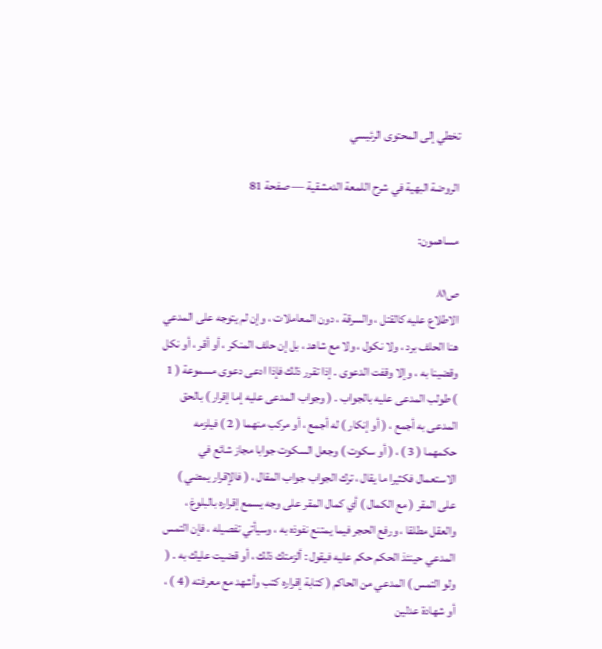تخطي إلى المحتوى الرئيسي

الروضة البهية في شرح اللمعة الدمشقية — صفحة 81

مساهمون:

ص٨١
الاطلاع عليه كالقتل ، والسرقة ، دون المعاملات ، وإن لم يتوجه على المدعي هنا الحلف برد ، ولا نكول ، ولا مع شاهد ، بل إن حلف المنكر ، أو أقر ، أو نكل وقضينا به ، وإلا وقفت الدعوى . إذا تقرر ذلك فإذا ادعى دعوى مسموعة ( 1 ) طولب المدعى عليه بالجواب . ( وجواب المدعى عليه إما إقرار ) بالحق المدعى به أجمع ، ( أو إنكار ) له أجمع ، أو مركب منهما ( 2 ) فيلزمه حكمهما ( 3 ) ، ( أو سكوت ) وجعل السكوت جوابا مجاز شائع في الاستعمال فكثيرا ما يقال ، ترك الجواب جواب المقال ، ( فالإقرار يمضي ) على المقر ( مع الكمال ) أي كمال المقر على وجه يسمع إقراره بالبلوغ ، والعقل مطلقا ، ورفع الحجر فيما يمتنع نفوذه به ، وسيأتي تفصيله ، فإن التمس المدعي حينئذ الحكم حكم عليه فيقول : ألزمتك ذلك ، أو قضيت عليك به . ( ولو التمس ) المدعي من الحاكم ( كتابة إقراره كتب وأشهد مع معرفته ( 4 ) ، أو شهادة عدلين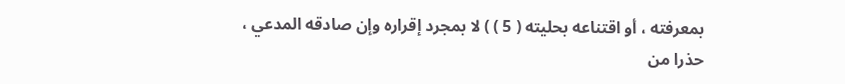بمعرفته ، أو اقتناعه بحليته ( 5 ) ) لا بمجرد إقراره وإن صادقه المدعي ، حذرا من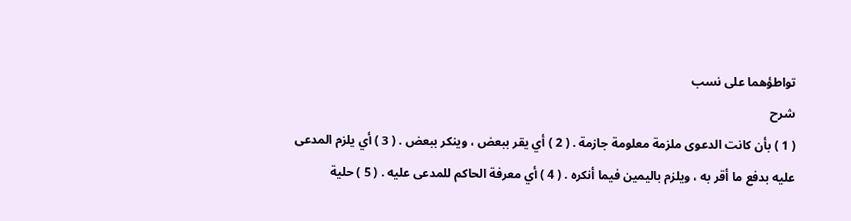تواطؤهما على نسب
شرح
( 1 ) بأن كانت الدعوى ملزمة معلومة جازمة . ( 2 ) أي يقر ببعض ، وينكر ببعض . ( 3 ) أي يلزم المدعى عليه بدفع ما أقر به ، ويلزم باليمين فيما أنكره . ( 4 ) أي معرفة الحاكم للمدعى عليه . ( 5 ) حلية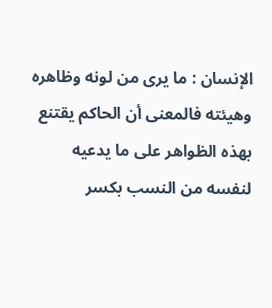الإنسان : ما يرى من لونه وظاهره وهيئته فالمعنى أن الحاكم يقتنع بهذه الظواهر على ما يدعيه لنفسه من النسب بكسر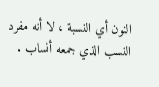النون أي النسبة ، لا أنه مفرد النسب الذي جمعه أنساب .